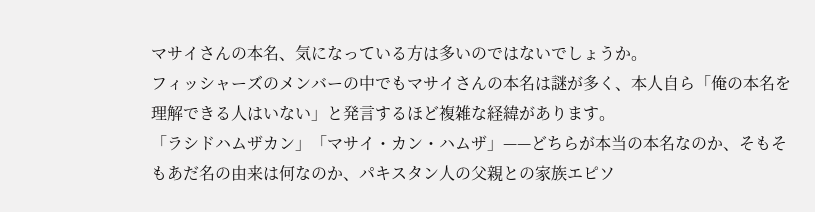マサイさんの本名、気になっている方は多いのではないでしょうか。
フィッシャーズのメンバーの中でもマサイさんの本名は謎が多く、本人自ら「俺の本名を理解できる人はいない」と発言するほど複雑な経緯があります。
「ラシドハムザカン」「マサイ・カン・ハムザ」——どちらが本当の本名なのか、そもそもあだ名の由来は何なのか、パキスタン人の父親との家族エピソ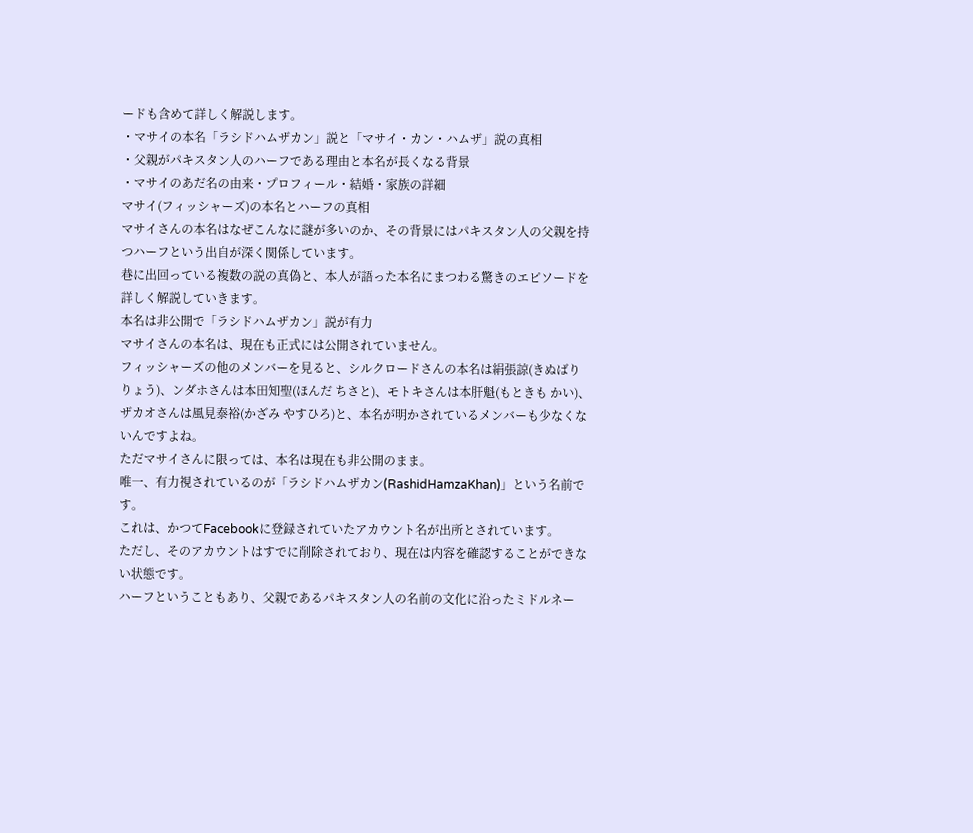ードも含めて詳しく解説します。
・マサイの本名「ラシドハムザカン」説と「マサイ・カン・ハムザ」説の真相
・父親がパキスタン人のハーフである理由と本名が長くなる背景
・マサイのあだ名の由来・プロフィール・結婚・家族の詳細
マサイ(フィッシャーズ)の本名とハーフの真相
マサイさんの本名はなぜこんなに謎が多いのか、その背景にはパキスタン人の父親を持つハーフという出自が深く関係しています。
巷に出回っている複数の説の真偽と、本人が語った本名にまつわる驚きのエピソードを詳しく解説していきます。
本名は非公開で「ラシドハムザカン」説が有力
マサイさんの本名は、現在も正式には公開されていません。
フィッシャーズの他のメンバーを見ると、シルクロードさんの本名は絹張諒(きぬばり りょう)、ンダホさんは本田知聖(ほんだ ちさと)、モトキさんは本肝魁(もときも かい)、ザカオさんは風見泰裕(かざみ やすひろ)と、本名が明かされているメンバーも少なくないんですよね。
ただマサイさんに限っては、本名は現在も非公開のまま。
唯一、有力視されているのが「ラシドハムザカン(RashidHamzaKhan)」という名前です。
これは、かつてFacebookに登録されていたアカウント名が出所とされています。
ただし、そのアカウントはすでに削除されており、現在は内容を確認することができない状態です。
ハーフということもあり、父親であるパキスタン人の名前の文化に沿ったミドルネー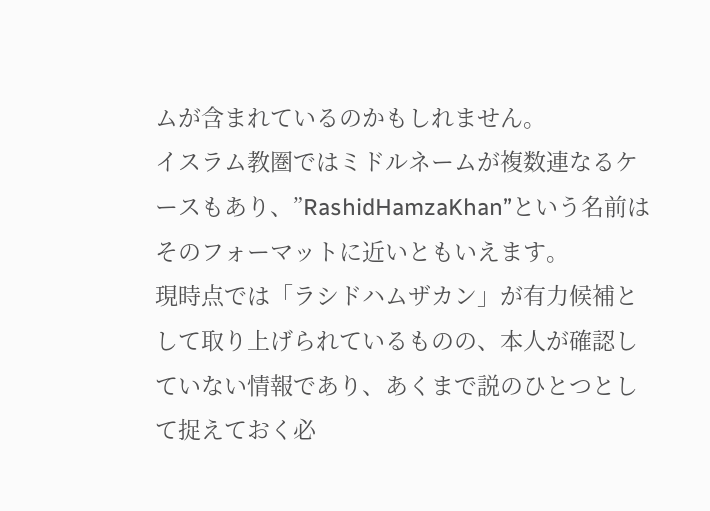ムが含まれているのかもしれません。
イスラム教圏ではミドルネームが複数連なるケースもあり、”RashidHamzaKhan”という名前はそのフォーマットに近いともいえます。
現時点では「ラシドハムザカン」が有力候補として取り上げられているものの、本人が確認していない情報であり、あくまで説のひとつとして捉えておく必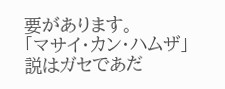要があります。
「マサイ・カン・ハムザ」説はガセであだ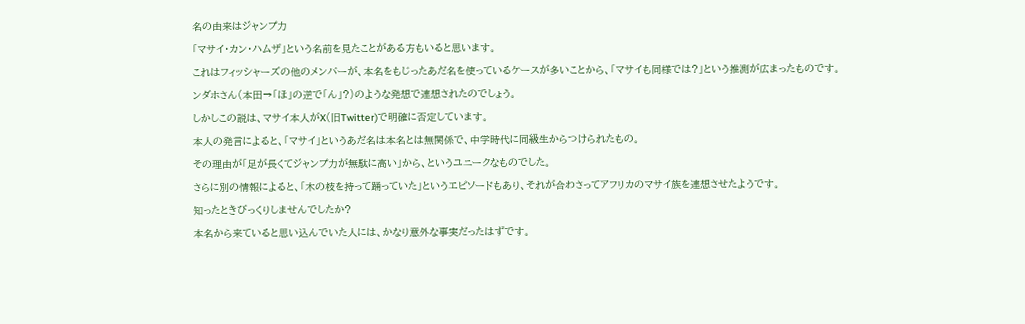名の由来はジャンプ力
「マサイ・カン・ハムザ」という名前を見たことがある方もいると思います。
これはフィッシャーズの他のメンバーが、本名をもじったあだ名を使っているケースが多いことから、「マサイも同様では?」という推測が広まったものです。
ンダホさん(本田→「ほ」の逆で「ん」?)のような発想で連想されたのでしょう。
しかしこの説は、マサイ本人がX(旧Twitter)で明確に否定しています。
本人の発言によると、「マサイ」というあだ名は本名とは無関係で、中学時代に同級生からつけられたもの。
その理由が「足が長くてジャンプ力が無駄に高い」から、というユニークなものでした。
さらに別の情報によると、「木の枝を持って踊っていた」というエピソードもあり、それが合わさってアフリカのマサイ族を連想させたようです。
知ったときびっくりしませんでしたか?
本名から来ていると思い込んでいた人には、かなり意外な事実だったはずです。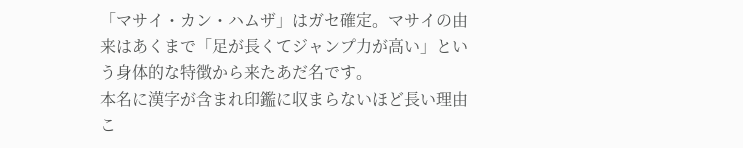「マサイ・カン・ハムザ」はガセ確定。マサイの由来はあくまで「足が長くてジャンプ力が高い」という身体的な特徴から来たあだ名です。
本名に漢字が含まれ印鑑に収まらないほど長い理由
こ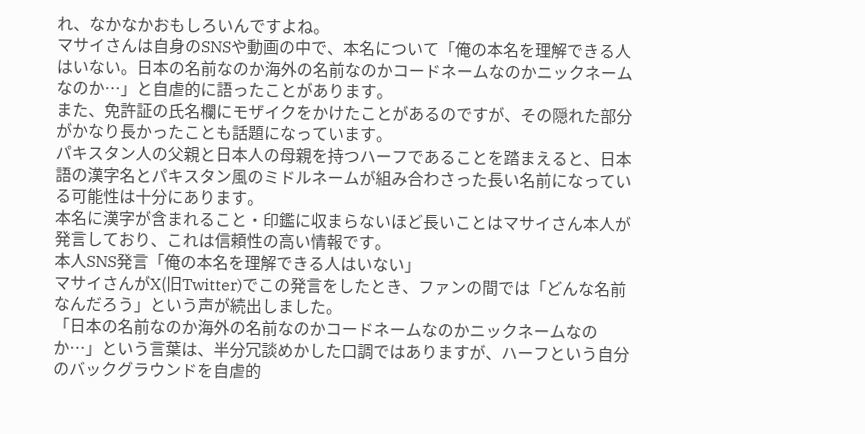れ、なかなかおもしろいんですよね。
マサイさんは自身のSNSや動画の中で、本名について「俺の本名を理解できる人はいない。日本の名前なのか海外の名前なのかコードネームなのかニックネームなのか…」と自虐的に語ったことがあります。
また、免許証の氏名欄にモザイクをかけたことがあるのですが、その隠れた部分がかなり長かったことも話題になっています。
パキスタン人の父親と日本人の母親を持つハーフであることを踏まえると、日本語の漢字名とパキスタン風のミドルネームが組み合わさった長い名前になっている可能性は十分にあります。
本名に漢字が含まれること・印鑑に収まらないほど長いことはマサイさん本人が発言しており、これは信頼性の高い情報です。
本人SNS発言「俺の本名を理解できる人はいない」
マサイさんがX(旧Twitter)でこの発言をしたとき、ファンの間では「どんな名前なんだろう」という声が続出しました。
「日本の名前なのか海外の名前なのかコードネームなのかニックネームなのか…」という言葉は、半分冗談めかした口調ではありますが、ハーフという自分のバックグラウンドを自虐的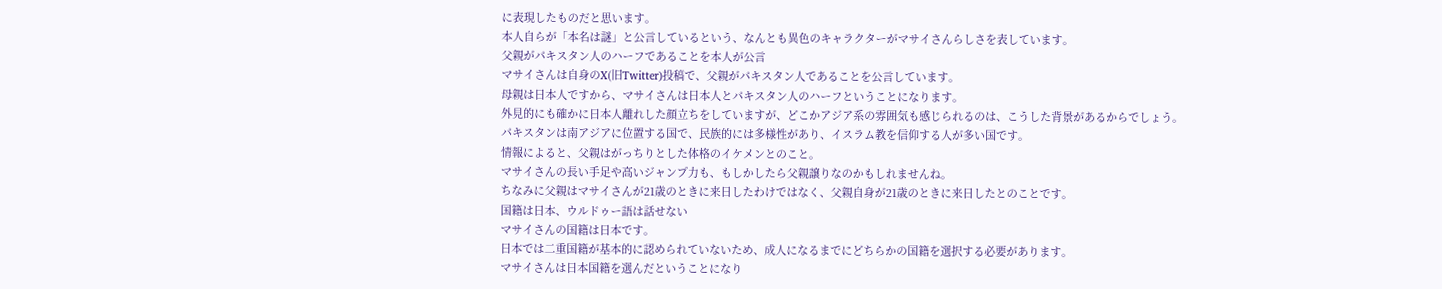に表現したものだと思います。
本人自らが「本名は謎」と公言しているという、なんとも異色のキャラクターがマサイさんらしさを表しています。
父親がパキスタン人のハーフであることを本人が公言
マサイさんは自身のX(旧Twitter)投稿で、父親がパキスタン人であることを公言しています。
母親は日本人ですから、マサイさんは日本人とパキスタン人のハーフということになります。
外見的にも確かに日本人離れした顔立ちをしていますが、どこかアジア系の雰囲気も感じられるのは、こうした背景があるからでしょう。
パキスタンは南アジアに位置する国で、民族的には多様性があり、イスラム教を信仰する人が多い国です。
情報によると、父親はがっちりとした体格のイケメンとのこと。
マサイさんの長い手足や高いジャンプ力も、もしかしたら父親譲りなのかもしれませんね。
ちなみに父親はマサイさんが21歳のときに来日したわけではなく、父親自身が21歳のときに来日したとのことです。
国籍は日本、ウルドゥー語は話せない
マサイさんの国籍は日本です。
日本では二重国籍が基本的に認められていないため、成人になるまでにどちらかの国籍を選択する必要があります。
マサイさんは日本国籍を選んだということになり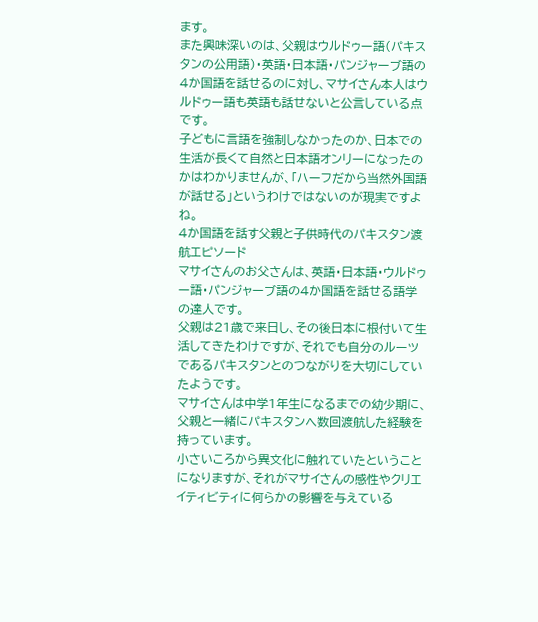ます。
また興味深いのは、父親はウルドゥー語(パキスタンの公用語)・英語・日本語・パンジャーブ語の4か国語を話せるのに対し、マサイさん本人はウルドゥー語も英語も話せないと公言している点です。
子どもに言語を強制しなかったのか、日本での生活が長くて自然と日本語オンリーになったのかはわかりませんが、「ハーフだから当然外国語が話せる」というわけではないのが現実ですよね。
4か国語を話す父親と子供時代のパキスタン渡航エピソード
マサイさんのお父さんは、英語・日本語・ウルドゥー語・パンジャーブ語の4か国語を話せる語学の達人です。
父親は21歳で来日し、その後日本に根付いて生活してきたわけですが、それでも自分のルーツであるパキスタンとのつながりを大切にしていたようです。
マサイさんは中学1年生になるまでの幼少期に、父親と一緒にパキスタンへ数回渡航した経験を持っています。
小さいころから異文化に触れていたということになりますが、それがマサイさんの感性やクリエイティビティに何らかの影響を与えている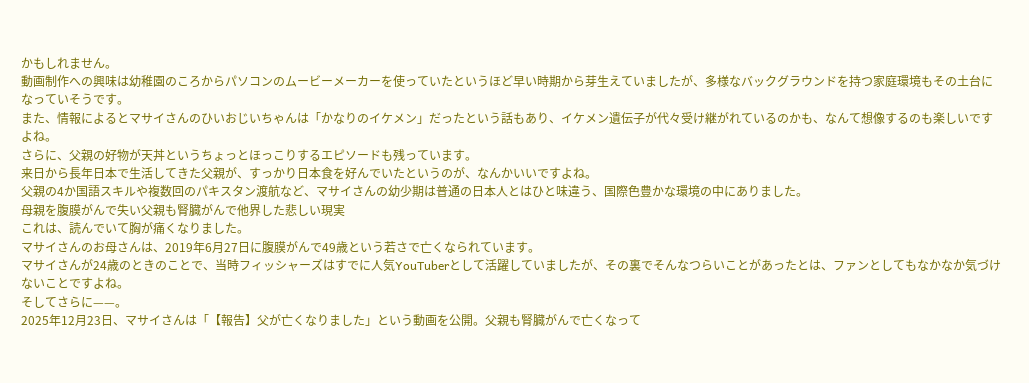かもしれません。
動画制作への興味は幼稚園のころからパソコンのムービーメーカーを使っていたというほど早い時期から芽生えていましたが、多様なバックグラウンドを持つ家庭環境もその土台になっていそうです。
また、情報によるとマサイさんのひいおじいちゃんは「かなりのイケメン」だったという話もあり、イケメン遺伝子が代々受け継がれているのかも、なんて想像するのも楽しいですよね。
さらに、父親の好物が天丼というちょっとほっこりするエピソードも残っています。
来日から長年日本で生活してきた父親が、すっかり日本食を好んでいたというのが、なんかいいですよね。
父親の4か国語スキルや複数回のパキスタン渡航など、マサイさんの幼少期は普通の日本人とはひと味違う、国際色豊かな環境の中にありました。
母親を腹膜がんで失い父親も腎臓がんで他界した悲しい現実
これは、読んでいて胸が痛くなりました。
マサイさんのお母さんは、2019年6月27日に腹膜がんで49歳という若さで亡くなられています。
マサイさんが24歳のときのことで、当時フィッシャーズはすでに人気YouTuberとして活躍していましたが、その裏でそんなつらいことがあったとは、ファンとしてもなかなか気づけないことですよね。
そしてさらに——。
2025年12月23日、マサイさんは「【報告】父が亡くなりました」という動画を公開。父親も腎臓がんで亡くなって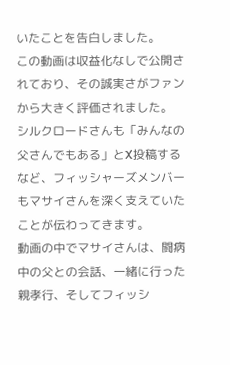いたことを告白しました。
この動画は収益化なしで公開されており、その誠実さがファンから大きく評価されました。
シルクロードさんも「みんなの父さんでもある」とX投稿するなど、フィッシャーズメンバーもマサイさんを深く支えていたことが伝わってきます。
動画の中でマサイさんは、闘病中の父との会話、一緒に行った親孝行、そしてフィッシ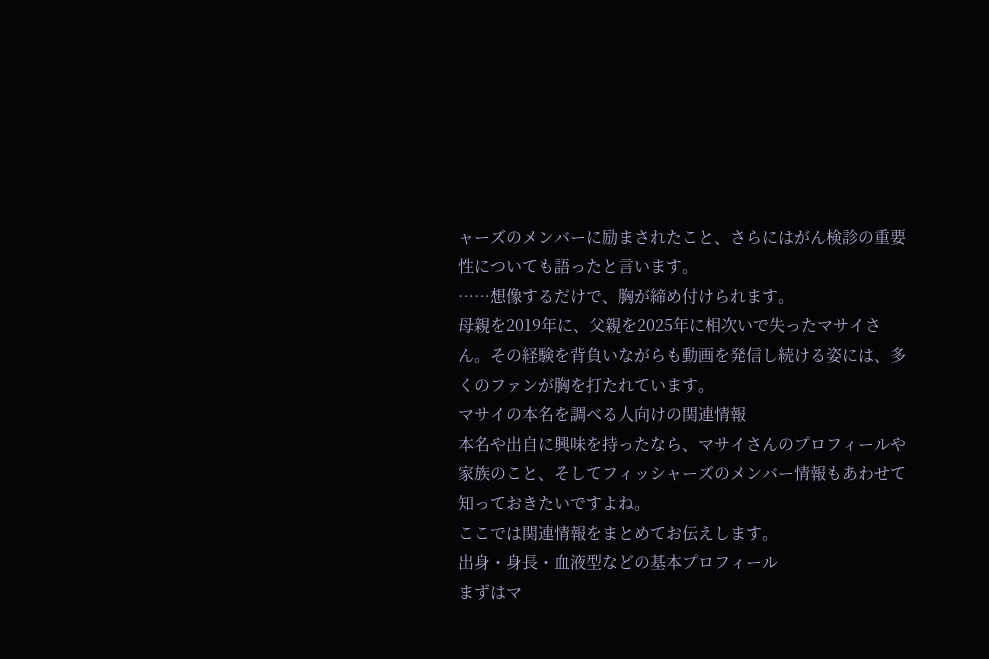ャーズのメンバーに励まされたこと、さらにはがん検診の重要性についても語ったと言います。
……想像するだけで、胸が締め付けられます。
母親を2019年に、父親を2025年に相次いで失ったマサイさん。その経験を背負いながらも動画を発信し続ける姿には、多くのファンが胸を打たれています。
マサイの本名を調べる人向けの関連情報
本名や出自に興味を持ったなら、マサイさんのプロフィールや家族のこと、そしてフィッシャーズのメンバー情報もあわせて知っておきたいですよね。
ここでは関連情報をまとめてお伝えします。
出身・身長・血液型などの基本プロフィール
まずはマ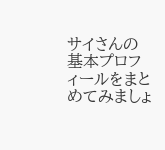サイさんの基本プロフィールをまとめてみましょ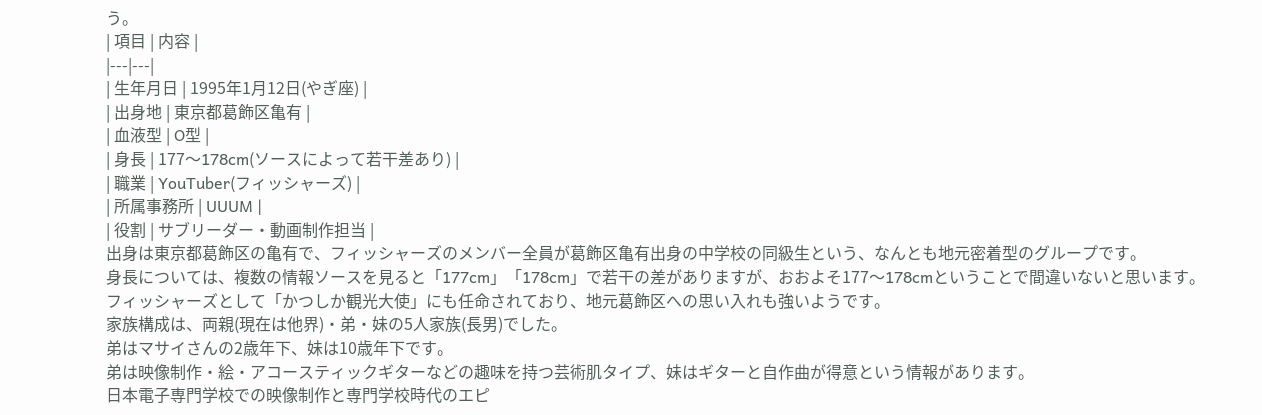う。
| 項目 | 内容 |
|---|---|
| 生年月日 | 1995年1月12日(やぎ座) |
| 出身地 | 東京都葛飾区亀有 |
| 血液型 | O型 |
| 身長 | 177〜178cm(ソースによって若干差あり) |
| 職業 | YouTuber(フィッシャーズ) |
| 所属事務所 | UUUM |
| 役割 | サブリーダー・動画制作担当 |
出身は東京都葛飾区の亀有で、フィッシャーズのメンバー全員が葛飾区亀有出身の中学校の同級生という、なんとも地元密着型のグループです。
身長については、複数の情報ソースを見ると「177cm」「178cm」で若干の差がありますが、おおよそ177〜178cmということで間違いないと思います。
フィッシャーズとして「かつしか観光大使」にも任命されており、地元葛飾区への思い入れも強いようです。
家族構成は、両親(現在は他界)・弟・妹の5人家族(長男)でした。
弟はマサイさんの2歳年下、妹は10歳年下です。
弟は映像制作・絵・アコースティックギターなどの趣味を持つ芸術肌タイプ、妹はギターと自作曲が得意という情報があります。
日本電子専門学校での映像制作と専門学校時代のエピ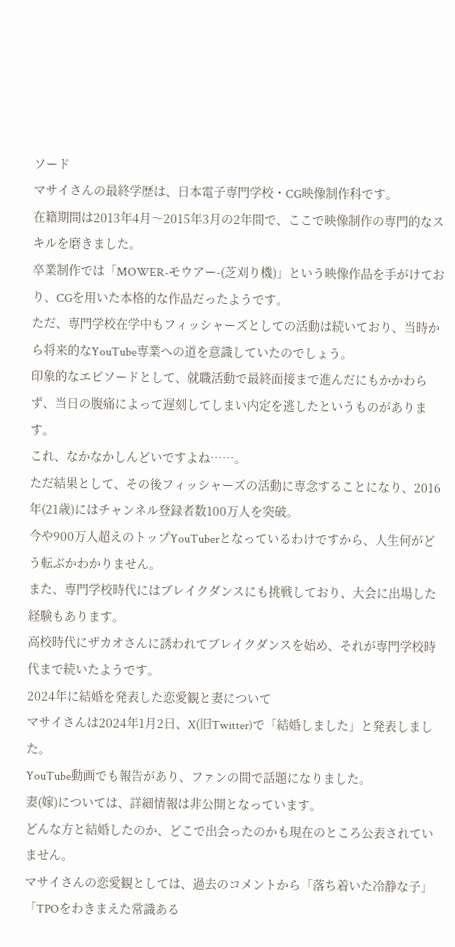ソード
マサイさんの最終学歴は、日本電子専門学校・CG映像制作科です。
在籍期間は2013年4月〜2015年3月の2年間で、ここで映像制作の専門的なスキルを磨きました。
卒業制作では「MOWER-モウアー-(芝刈り機)」という映像作品を手がけており、CGを用いた本格的な作品だったようです。
ただ、専門学校在学中もフィッシャーズとしての活動は続いており、当時から将来的なYouTube専業への道を意識していたのでしょう。
印象的なエピソードとして、就職活動で最終面接まで進んだにもかかわらず、当日の腹痛によって遅刻してしまい内定を逃したというものがあります。
これ、なかなかしんどいですよね……。
ただ結果として、その後フィッシャーズの活動に専念することになり、2016年(21歳)にはチャンネル登録者数100万人を突破。
今や900万人超えのトップYouTuberとなっているわけですから、人生何がどう転ぶかわかりません。
また、専門学校時代にはブレイクダンスにも挑戦しており、大会に出場した経験もあります。
高校時代にザカオさんに誘われてブレイクダンスを始め、それが専門学校時代まで続いたようです。
2024年に結婚を発表した恋愛観と妻について
マサイさんは2024年1月2日、X(旧Twitter)で「結婚しました」と発表しました。
YouTube動画でも報告があり、ファンの間で話題になりました。
妻(嫁)については、詳細情報は非公開となっています。
どんな方と結婚したのか、どこで出会ったのかも現在のところ公表されていません。
マサイさんの恋愛観としては、過去のコメントから「落ち着いた冷静な子」「TPOをわきまえた常識ある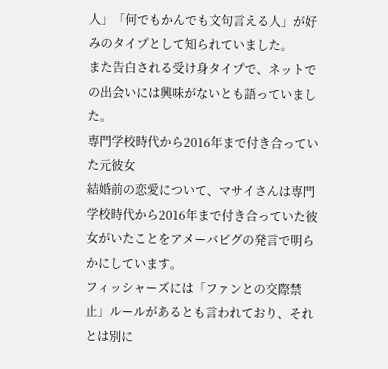人」「何でもかんでも文句言える人」が好みのタイプとして知られていました。
また告白される受け身タイプで、ネットでの出会いには興味がないとも語っていました。
専門学校時代から2016年まで付き合っていた元彼女
結婚前の恋愛について、マサイさんは専門学校時代から2016年まで付き合っていた彼女がいたことをアメーバピグの発言で明らかにしています。
フィッシャーズには「ファンとの交際禁止」ルールがあるとも言われており、それとは別に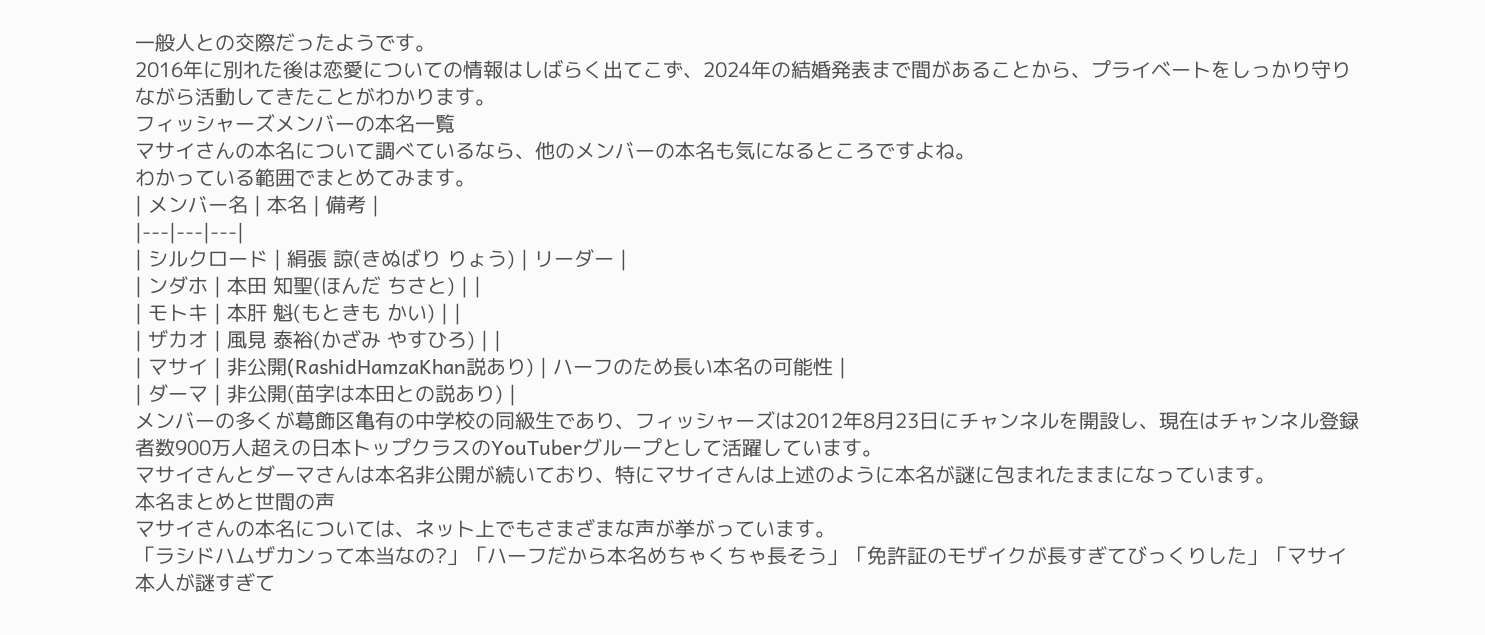一般人との交際だったようです。
2016年に別れた後は恋愛についての情報はしばらく出てこず、2024年の結婚発表まで間があることから、プライベートをしっかり守りながら活動してきたことがわかります。
フィッシャーズメンバーの本名一覧
マサイさんの本名について調べているなら、他のメンバーの本名も気になるところですよね。
わかっている範囲でまとめてみます。
| メンバー名 | 本名 | 備考 |
|---|---|---|
| シルクロード | 絹張 諒(きぬばり りょう) | リーダー |
| ンダホ | 本田 知聖(ほんだ ちさと) | |
| モトキ | 本肝 魁(もときも かい) | |
| ザカオ | 風見 泰裕(かざみ やすひろ) | |
| マサイ | 非公開(RashidHamzaKhan説あり) | ハーフのため長い本名の可能性 |
| ダーマ | 非公開(苗字は本田との説あり) |
メンバーの多くが葛飾区亀有の中学校の同級生であり、フィッシャーズは2012年8月23日にチャンネルを開設し、現在はチャンネル登録者数900万人超えの日本トップクラスのYouTuberグループとして活躍しています。
マサイさんとダーマさんは本名非公開が続いており、特にマサイさんは上述のように本名が謎に包まれたままになっています。
本名まとめと世間の声
マサイさんの本名については、ネット上でもさまざまな声が挙がっています。
「ラシドハムザカンって本当なの?」「ハーフだから本名めちゃくちゃ長そう」「免許証のモザイクが長すぎてびっくりした」「マサイ本人が謎すぎて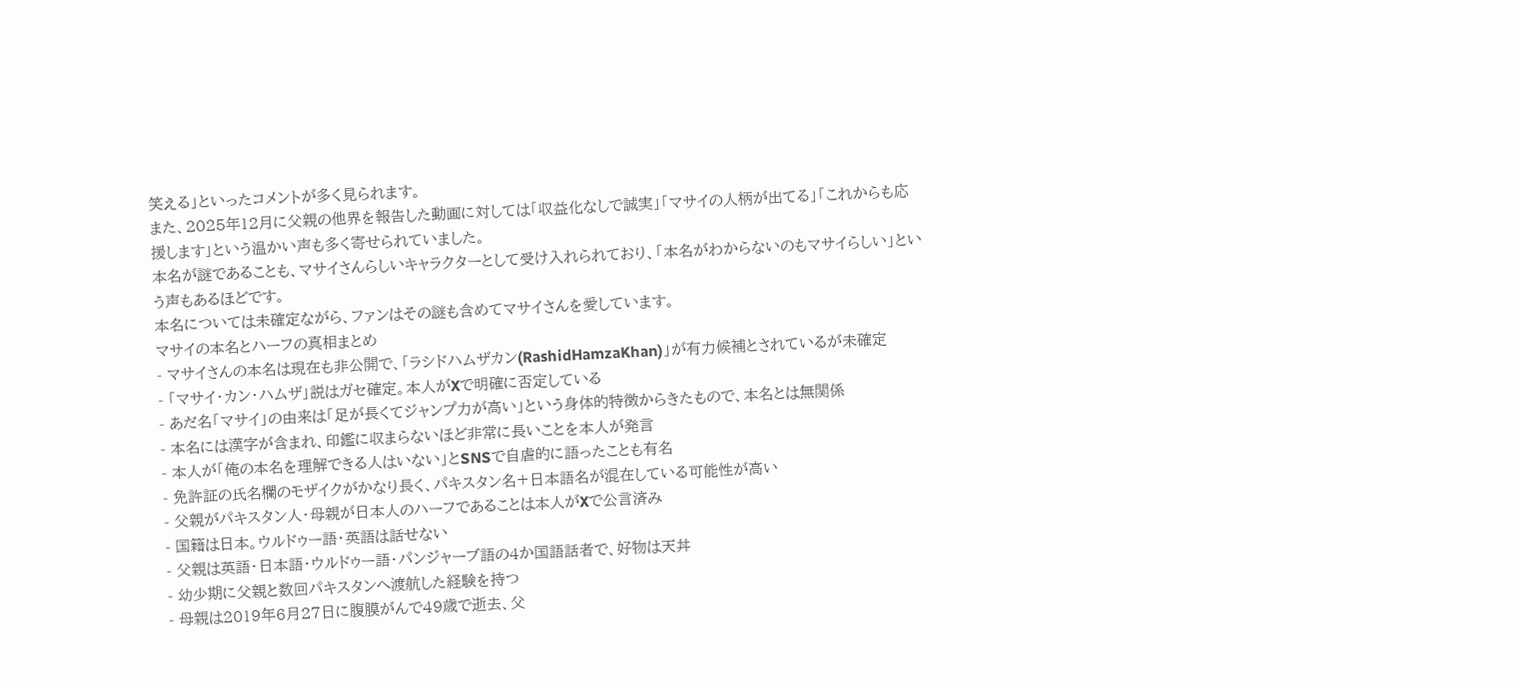笑える」といったコメントが多く見られます。
また、2025年12月に父親の他界を報告した動画に対しては「収益化なしで誠実」「マサイの人柄が出てる」「これからも応援します」という温かい声も多く寄せられていました。
本名が謎であることも、マサイさんらしいキャラクターとして受け入れられており、「本名がわからないのもマサイらしい」という声もあるほどです。
本名については未確定ながら、ファンはその謎も含めてマサイさんを愛しています。
マサイの本名とハーフの真相まとめ
- マサイさんの本名は現在も非公開で、「ラシドハムザカン(RashidHamzaKhan)」が有力候補とされているが未確定
- 「マサイ・カン・ハムザ」説はガセ確定。本人がXで明確に否定している
- あだ名「マサイ」の由来は「足が長くてジャンプ力が高い」という身体的特徴からきたもので、本名とは無関係
- 本名には漢字が含まれ、印鑑に収まらないほど非常に長いことを本人が発言
- 本人が「俺の本名を理解できる人はいない」とSNSで自虐的に語ったことも有名
- 免許証の氏名欄のモザイクがかなり長く、パキスタン名+日本語名が混在している可能性が高い
- 父親がパキスタン人・母親が日本人のハーフであることは本人がXで公言済み
- 国籍は日本。ウルドゥー語・英語は話せない
- 父親は英語・日本語・ウルドゥー語・パンジャーブ語の4か国語話者で、好物は天丼
- 幼少期に父親と数回パキスタンへ渡航した経験を持つ
- 母親は2019年6月27日に腹膜がんで49歳で逝去、父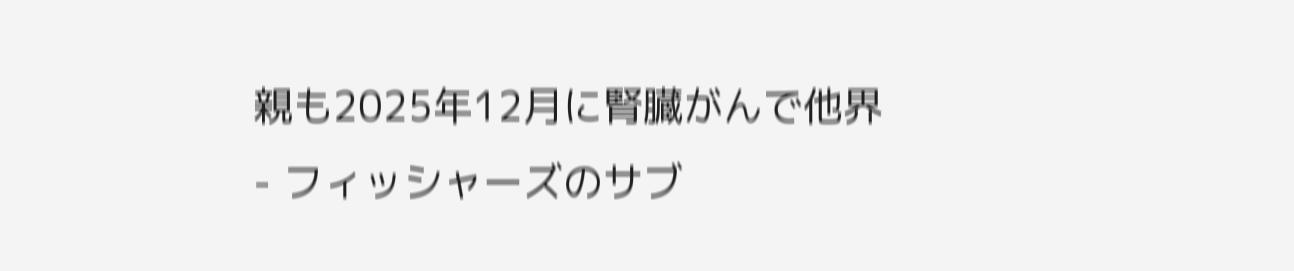親も2025年12月に腎臓がんで他界
- フィッシャーズのサブ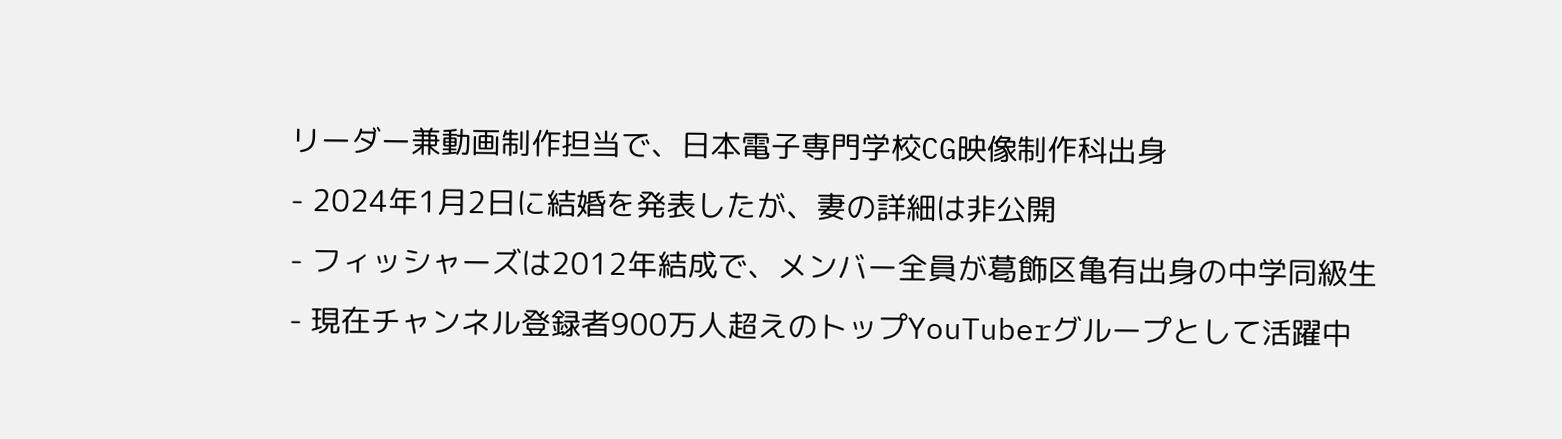リーダー兼動画制作担当で、日本電子専門学校CG映像制作科出身
- 2024年1月2日に結婚を発表したが、妻の詳細は非公開
- フィッシャーズは2012年結成で、メンバー全員が葛飾区亀有出身の中学同級生
- 現在チャンネル登録者900万人超えのトップYouTuberグループとして活躍中